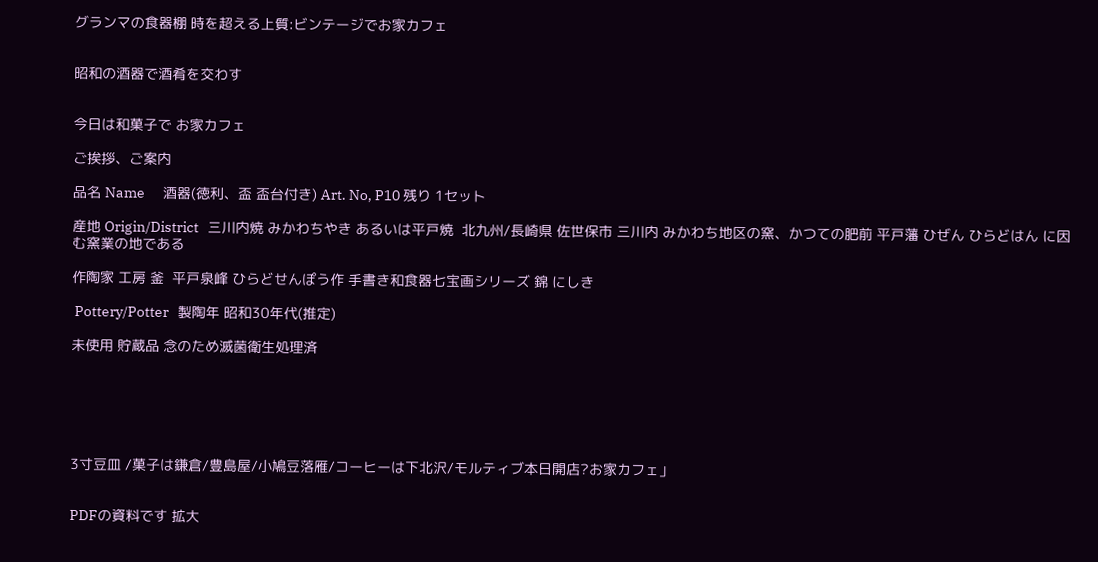グランマの食器棚 時を超える上質:ビンテージでお家カフェ


昭和の酒器で酒肴を交わす


今日は和菓子で お家カフェ

ご挨拶、ご案内

品名 Name      酒器(徳利、盃 盃台付き) Art. No, P10 残り 1セット

産地 Origin/District   三川内焼 みかわちやき あるいは平戸焼  北九州/長崎県 佐世保市 三川内 みかわち地区の窯、かつての肥前 平戸藩 ひぜん ひらどはん に因む窯業の地である

作陶家 工房 釜  平戸泉峰 ひらどせんぽう作 手書き和食器七宝画シリーズ 錦 にしき

 Pottery/Potter   製陶年 昭和30年代(推定)

未使用 貯蔵品 念のため滅菌衛生処理済






3寸豆皿 /菓子は鎌倉/豊島屋/小鳩豆落雁/コーヒーは下北沢/モルティブ本日開店?お家カフェ」


PDFの資料です 拡大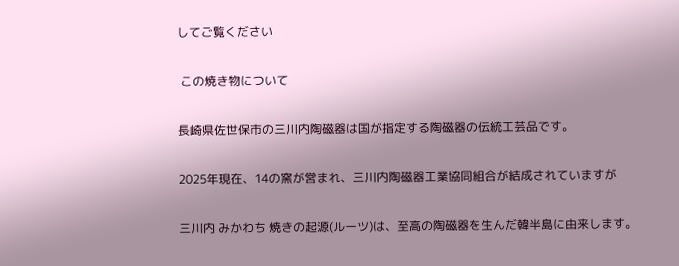してご覧ください

 この焼き物について

長崎県佐世保市の三川内陶磁器は国が指定する陶磁器の伝統工芸品です。

2025年現在、14の窯が営まれ、三川内陶磁器工業協同組合が結成されていますが

三川内 みかわち 焼きの起源(ルーツ)は、至高の陶磁器を生んだ韓半島に由来します。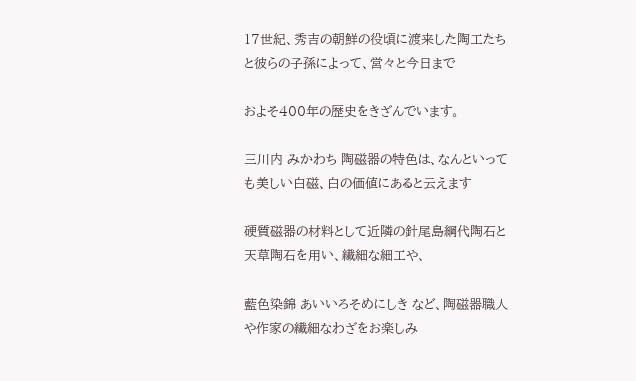17世紀、秀吉の朝鮮の役頃に渡来した陶工たちと彼らの子孫によって、営々と今日まで

およそ400年の歴史をきざんでいます。

三川内 みかわち 陶磁器の特色は、なんといっても美しい白磁、白の価値にあると云えます

硬質磁器の材料として近隣の針尾島綱代陶石と天草陶石を用い、繊細な細工や、

藍色染錦 あいいろそめにしき など、陶磁器職人や作家の繊細なわざをお楽しみ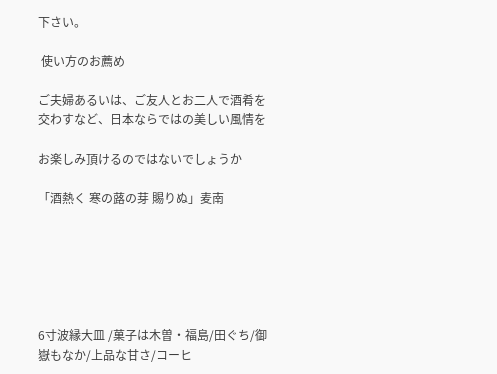下さい。

 使い方のお薦め

ご夫婦あるいは、ご友人とお二人で酒肴を交わすなど、日本ならではの美しい風情を

お楽しみ頂けるのではないでしょうか

「酒熱く 寒の蕗の芽 賜りぬ」麦南






6寸波縁大皿 /菓子は木曽・福島/田ぐち/御嶽もなか/上品な甘さ/コーヒ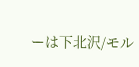ーは下北沢/モル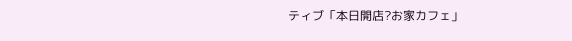ティブ「本日開店?お家カフェ」